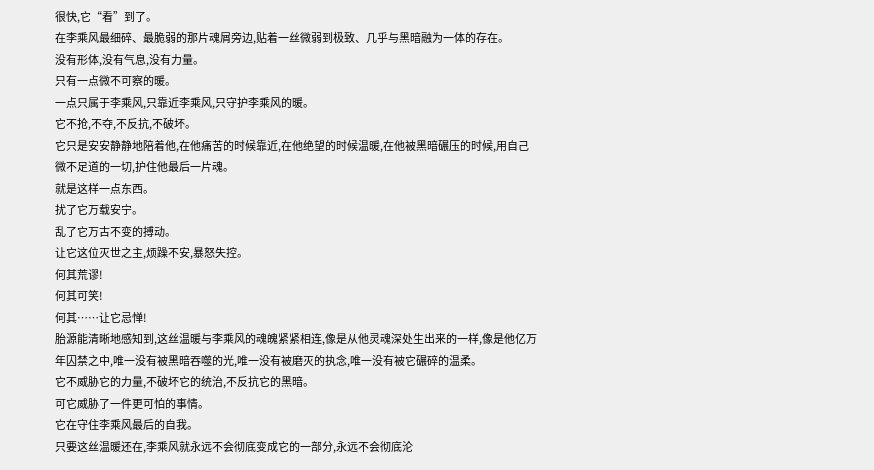很快,它“看”到了。
在李乘风最细碎、最脆弱的那片魂屑旁边,贴着一丝微弱到极致、几乎与黑暗融为一体的存在。
没有形体,没有气息,没有力量。
只有一点微不可察的暖。
一点只属于李乘风,只靠近李乘风,只守护李乘风的暖。
它不抢,不夺,不反抗,不破坏。
它只是安安静静地陪着他,在他痛苦的时候靠近,在他绝望的时候温暖,在他被黑暗碾压的时候,用自己微不足道的一切,护住他最后一片魂。
就是这样一点东西。
扰了它万载安宁。
乱了它万古不变的搏动。
让它这位灭世之主,烦躁不安,暴怒失控。
何其荒谬!
何其可笑!
何其……让它忌惮!
胎源能清晰地感知到,这丝温暖与李乘风的魂魄紧紧相连,像是从他灵魂深处生出来的一样,像是他亿万年囚禁之中,唯一没有被黑暗吞噬的光,唯一没有被磨灭的执念,唯一没有被它碾碎的温柔。
它不威胁它的力量,不破坏它的统治,不反抗它的黑暗。
可它威胁了一件更可怕的事情。
它在守住李乘风最后的自我。
只要这丝温暖还在,李乘风就永远不会彻底变成它的一部分,永远不会彻底沦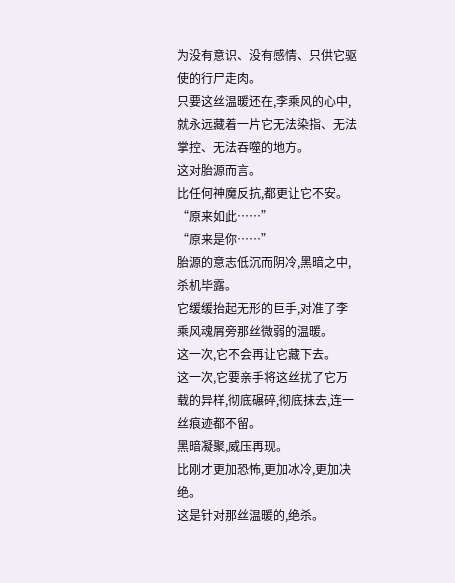为没有意识、没有感情、只供它驱使的行尸走肉。
只要这丝温暖还在,李乘风的心中,就永远藏着一片它无法染指、无法掌控、无法吞噬的地方。
这对胎源而言。
比任何神魔反抗,都更让它不安。
“原来如此……”
“原来是你……”
胎源的意志低沉而阴冷,黑暗之中,杀机毕露。
它缓缓抬起无形的巨手,对准了李乘风魂屑旁那丝微弱的温暖。
这一次,它不会再让它藏下去。
这一次,它要亲手将这丝扰了它万载的异样,彻底碾碎,彻底抹去,连一丝痕迹都不留。
黑暗凝聚,威压再现。
比刚才更加恐怖,更加冰冷,更加决绝。
这是针对那丝温暖的,绝杀。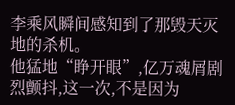李乘风瞬间感知到了那毁天灭地的杀机。
他猛地“睁开眼”,亿万魂屑剧烈颤抖,这一次,不是因为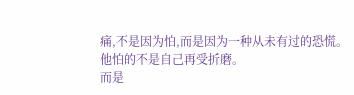痛,不是因为怕,而是因为一种从未有过的恐慌。
他怕的不是自己再受折磨。
而是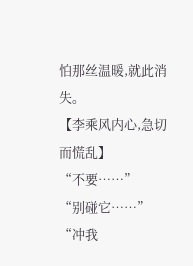怕那丝温暖,就此消失。
【李乘风内心,急切而慌乱】
“不要……”
“别碰它……”
“冲我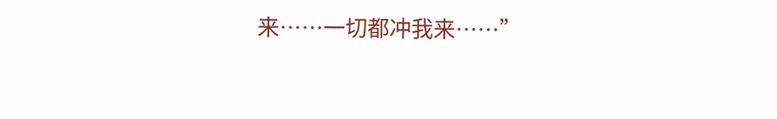来……一切都冲我来……”